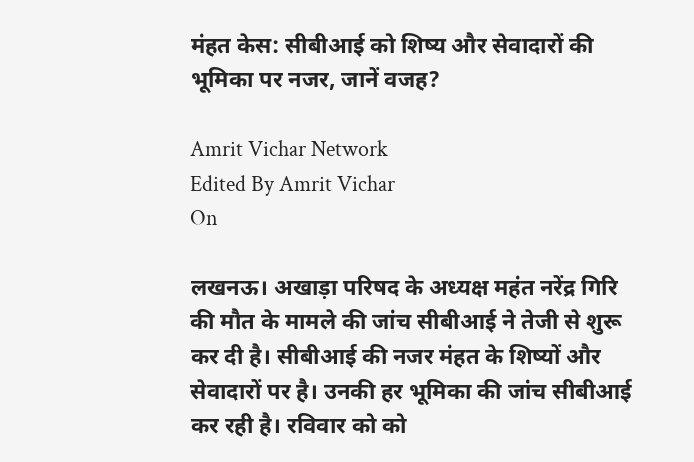मंहत केस: सीबीआई को शिष्य और सेवादारों की भूमिका पर नजर, जानें वजह?

Amrit Vichar Network
Edited By Amrit Vichar
On

लखनऊ। अखाड़ा परिषद के अध्यक्ष महंत नरेंद्र गिरि की मौत के मामले की जांच सीबीआई ने तेजी से शुरू कर दी है। सीबीआई की नजर मंहत के शिष्यों और सेवादारों पर है। उनकी हर भूमिका की जांच सीबीआई कर रही है। रविवार को को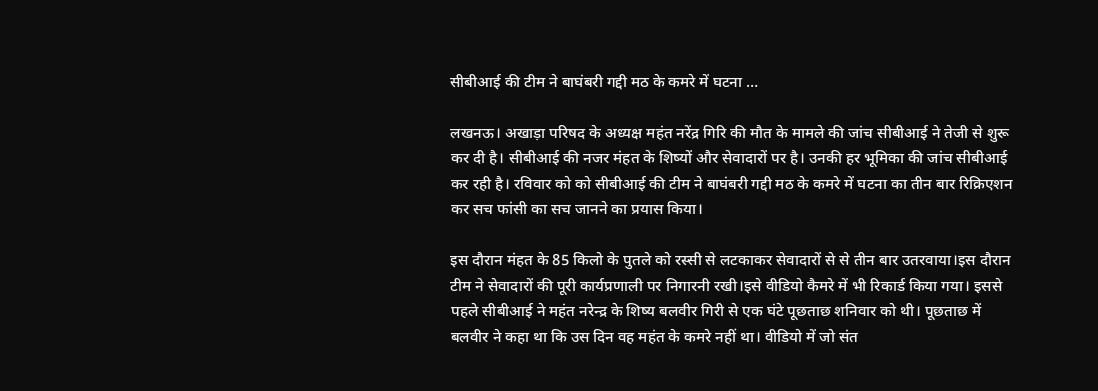सीबीआई की टीम ने बाघंबरी गद्दी मठ के कमरे में घटना …

लखनऊ। अखाड़ा परिषद के अध्यक्ष महंत नरेंद्र गिरि की मौत के मामले की जांच सीबीआई ने तेजी से शुरू कर दी है। सीबीआई की नजर मंहत के शिष्यों और सेवादारों पर है। उनकी हर भूमिका की जांच सीबीआई कर रही है। रविवार को को सीबीआई की टीम ने बाघंबरी गद्दी मठ के कमरे में घटना का तीन बार रिक्रिएशन कर सच फांसी का सच जानने का प्रयास किया।

इस दौरान मंहत के 85 किलो के पुतले को रस्सी से लटकाकर सेवादारों से से तीन बार उतरवाया।इस दौरान टीम ने सेवादारों की पूरी कार्यप्रणाली पर निगारनी रखी।इसे वीडियो कैमरे में भी रिकार्ड किया गया। इससे पहले सीबीआई ने महंत नरेन्द्र के शिष्य बलवीर गिरी से एक घंटे पूछताछ शनिवार को थी। पूछताछ में बलवीर ने कहा था कि उस दिन वह महंत के कमरे नहीं था। वीडियो में जो संत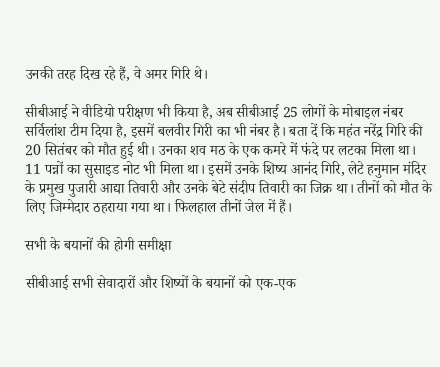उनकी तरह दिख रहे हैं, वे अमर गिरि थे।

सीबीआई ने वीडियो परीक्षण भी किया है, अब सीबीआई 25 लोगों के मोबाइल नंबर सर्विलांश टीम दिया है, इसमें बलवीर गिरी का भी नंबर है। बता दें कि महंत नरेंद्र गिरि की 20 सितंबर को मौत हुई थी। उनका शव मठ के एक कमरे में फंदे पर लटका मिला था। 11 पन्नों का सुसाइड नोट भी मिला था। इसमें उनके शिष्य आनंद गिरि, लेटे हनुमान मंदिर के प्रमुख पुजारी आद्या तिवारी और उनके बेटे संदीप तिवारी का जिक्र था। तीनों को मौत के लिए जिम्मेदार ठहराया गया था। फिलहाल तीनों जेल में हैं।

सभी के बयानों की होगी समीक्षा

सीबीआई सभी सेवादारों और शिष्यों के बयानों को एक-एक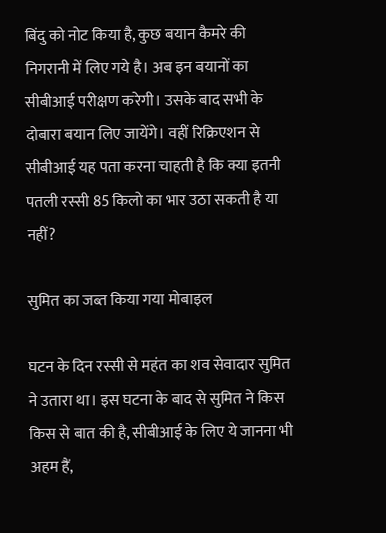बिंदु को नोट किया है, कुछ बयान कैमरे की निगरानी में लिए गये है। अब इन बयानों का सीबीआई परीक्षण करेगी। उसके बाद सभी के दोबारा बयान लिए जायेंगे। वहीं रिक्रिएशन से सीबीआई यह पता करना चाहती है कि क्या इतनी पतली रस्सी 85 किलो का भार उठा सकती है या नहीं?

सुमित का जब्त किया गया मोबाइल

घटन के दिन रस्सी से महंत का शव सेवादार सुमित ने उतारा था। इस घटना के बाद से सुमित ने किस किस से बात की है, सीबीआई के लिए ये जानना भी अहम हैं,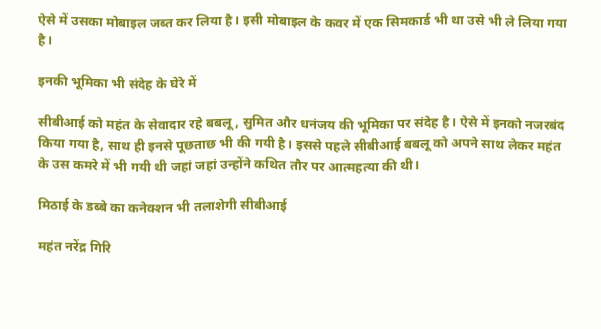ऐसे में उसका मोबाइल जब्त कर लिया है। इसी मोबाइल के कवर में एक सिमकार्ड भी था उसे भी ले लिया गया है।

इनकी भूमिका भी संदेह के घेरे में

सीबीआई को महंत के सेवादार रहे बबलू, सुमित और धनंजय की भूमिका पर संदेह है। ऐसे में इनको नजरबंद किया गया है, साथ ही इनसे पूछताछ भी की गयी है। इससे पहले सीबीआई बबलू को अपने साथ लेकर महंत के उस कमरे में भी गयी थी जहां जहां उन्होंने कथित तौर पर आत्महत्या की थी।

मिठाई के डब्बे का कनेक्शन भी तलाशेगी सीबीआई

महंत नरेंद्र गिरि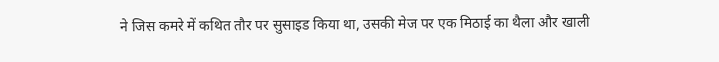ने जिस कमरे में कथित तौर पर सुसाइड किया था, उसकी मेज पर एक मिठाई का थैला और खाली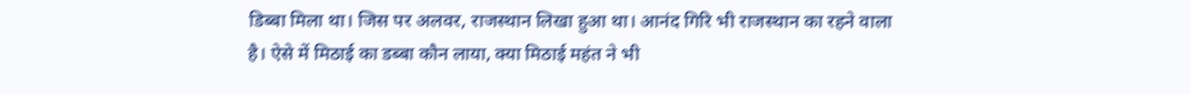डिब्बा मिला था। जिस पर अलवर, राजस्थान लिखा हुआ था। आनंद गिरि भी राजस्थान का रहने वाला है। ऐसे में मिठाई का डब्बा कौन लाया, क्या मिठाई महंत ने भी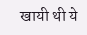खायी थी ये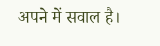अपने में सवाल है।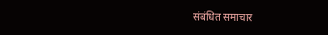संबंधित समाचार